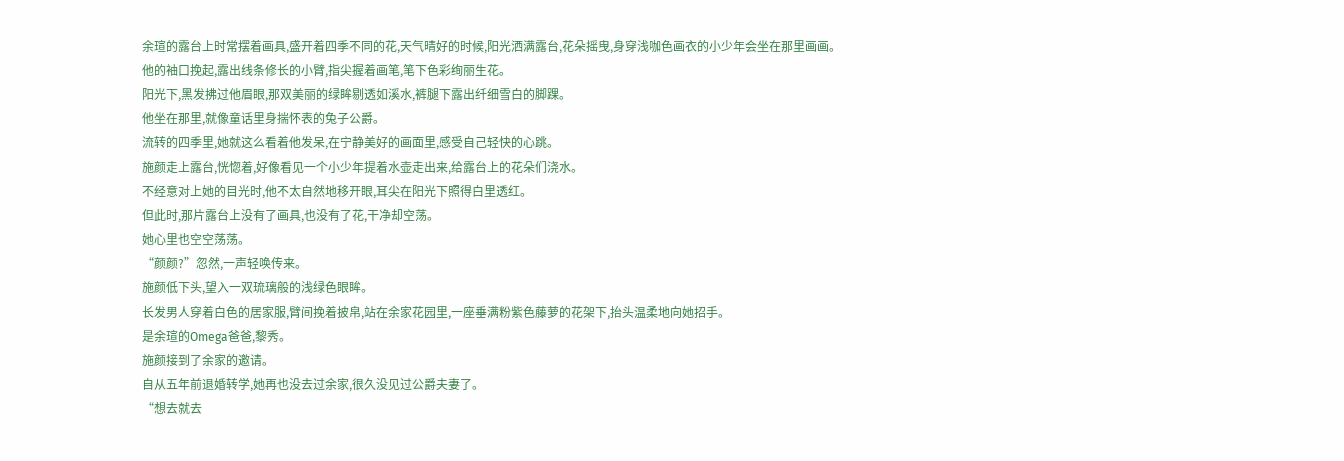余瑄的露台上时常摆着画具,盛开着四季不同的花,天气晴好的时候,阳光洒满露台,花朵摇曳,身穿浅咖色画衣的小少年会坐在那里画画。
他的袖口挽起,露出线条修长的小臂,指尖握着画笔,笔下色彩绚丽生花。
阳光下,黑发拂过他眉眼,那双美丽的绿眸剔透如溪水,裤腿下露出纤细雪白的脚踝。
他坐在那里,就像童话里身揣怀表的兔子公爵。
流转的四季里,她就这么看着他发呆,在宁静美好的画面里,感受自己轻快的心跳。
施颜走上露台,恍惚着,好像看见一个小少年提着水壶走出来,给露台上的花朵们浇水。
不经意对上她的目光时,他不太自然地移开眼,耳尖在阳光下照得白里透红。
但此时,那片露台上没有了画具,也没有了花,干净却空荡。
她心里也空空荡荡。
“颜颜?”忽然,一声轻唤传来。
施颜低下头,望入一双琉璃般的浅绿色眼眸。
长发男人穿着白色的居家服,臂间挽着披帛,站在余家花园里,一座垂满粉紫色藤萝的花架下,抬头温柔地向她招手。
是余瑄的Omega爸爸,黎秀。
施颜接到了余家的邀请。
自从五年前退婚转学,她再也没去过余家,很久没见过公爵夫妻了。
“想去就去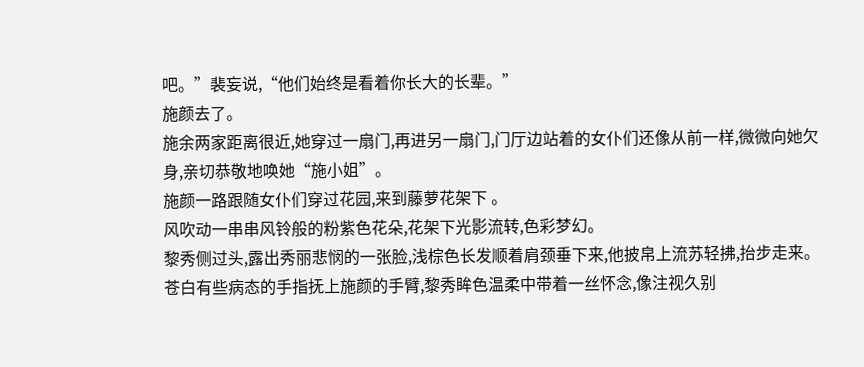吧。”裴妄说,“他们始终是看着你长大的长辈。”
施颜去了。
施余两家距离很近,她穿过一扇门,再进另一扇门,门厅边站着的女仆们还像从前一样,微微向她欠身,亲切恭敬地唤她“施小姐”。
施颜一路跟随女仆们穿过花园,来到藤萝花架下 。
风吹动一串串风铃般的粉紫色花朵,花架下光影流转,色彩梦幻。
黎秀侧过头,露出秀丽悲悯的一张脸,浅棕色长发顺着肩颈垂下来,他披帛上流苏轻拂,抬步走来。
苍白有些病态的手指抚上施颜的手臂,黎秀眸色温柔中带着一丝怀念,像注视久别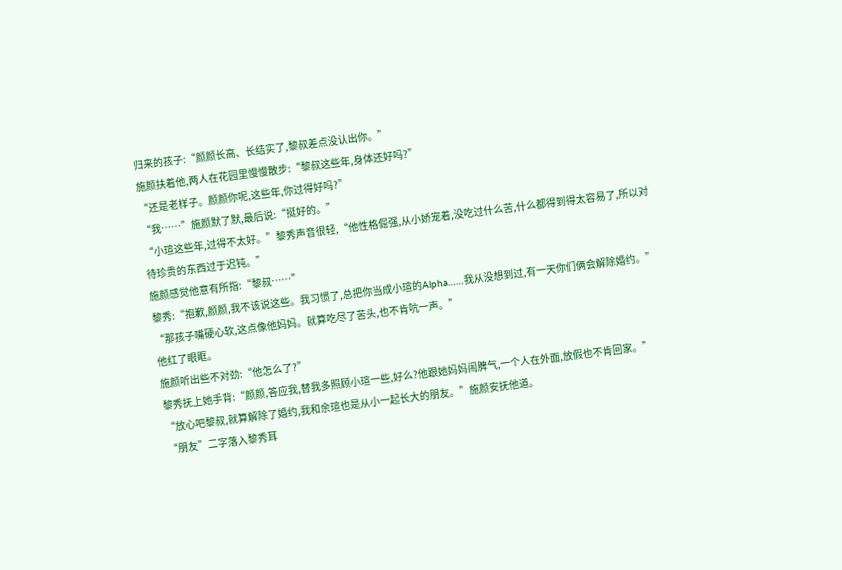归来的孩子:“颜颜长高、长结实了,黎叔差点没认出你。”
施颜扶着他,两人在花园里慢慢散步:“黎叔这些年,身体还好吗?”
“还是老样子。颜颜你呢,这些年,你过得好吗?”
“我……”施颜默了默,最后说:“挺好的。”
“小瑄这些年,过得不太好。”黎秀声音很轻,“他性格倔强,从小娇宠着,没吃过什么苦,什么都得到得太容易了,所以对待珍贵的东西过于迟钝。”
施颜感觉他意有所指:“黎叔……”
黎秀:“抱歉,颜颜,我不该说这些。我习惯了,总把你当成小瑄的Alpha……我从没想到过,有一天你们俩会解除婚约。”
“那孩子嘴硬心软,这点像他妈妈。就算吃尽了苦头,也不肯吭一声。”
他红了眼眶。
施颜听出些不对劲:“他怎么了?”
黎秀抚上她手背:“颜颜,答应我,替我多照顾小瑄一些,好么?他跟她妈妈闹脾气,一个人在外面,放假也不肯回家。”
“放心吧黎叔,就算解除了婚约,我和余瑄也是从小一起长大的朋友。”施颜安抚他道。
“朋友”二字落入黎秀耳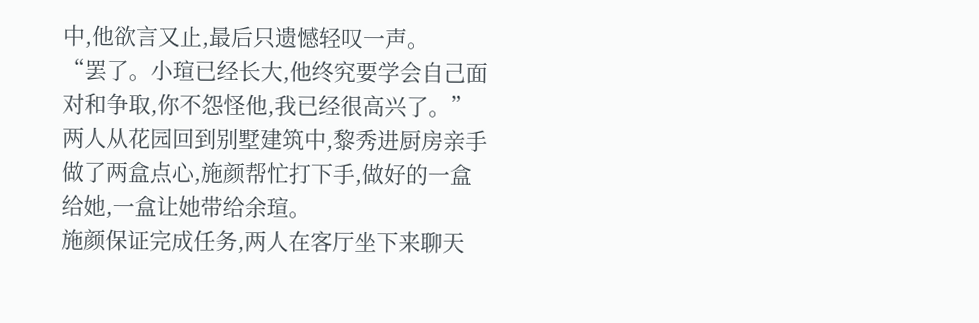中,他欲言又止,最后只遗憾轻叹一声。
“罢了。小瑄已经长大,他终究要学会自己面对和争取,你不怨怪他,我已经很高兴了。”
两人从花园回到别墅建筑中,黎秀进厨房亲手做了两盒点心,施颜帮忙打下手,做好的一盒给她,一盒让她带给余瑄。
施颜保证完成任务,两人在客厅坐下来聊天